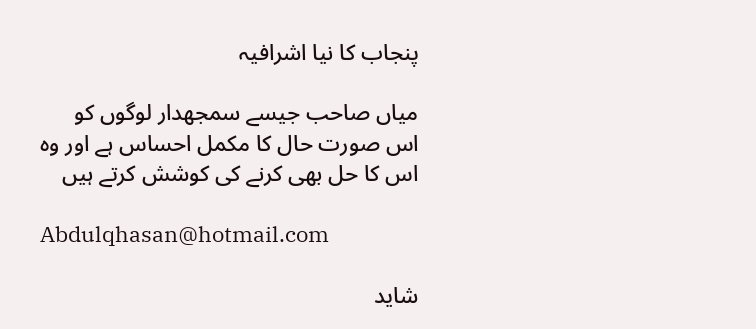پنجاب کا نیا اشرافیہ

میاں صاحب جیسے سمجھدار لوگوں کو اس صورت حال کا مکمل احساس ہے اور وہ اس کا حل بھی کرنے کی کوشش کرتے ہیں

Abdulqhasan@hotmail.com

شاید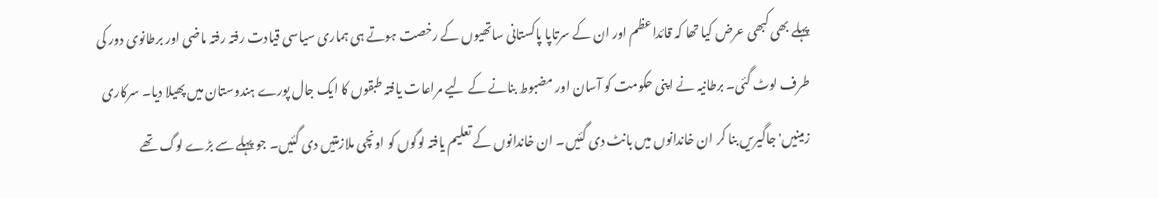پہلے بھی کبھی عرض کیا تھا کہ قائداعظم اور ان کے سرتاپا پاکستانی ساتھیوں کے رخصت ہوتے ہی ہماری سیاسی قیادت رفتہ رفتہ ماضی اور برطانوی دور کی طرف لوٹ گئی۔ برطانیہ نے اپنی حکومت کو آسان اور مضبوط بنانے کے لیے مراعات یافتہ طبقوں کا ایک جال پورے ہندوستان میں پھیلا دیا۔ سرکاری زمینیں' جاگیریں بنا کر ان خاندانوں میں بانٹ دی گئیں۔ ان خاندانوں کے تعلیم یافتہ لوگوں کو اونچی ملازمتیں دی گئیں۔ جو پہلے سے بڑے لوگ تھے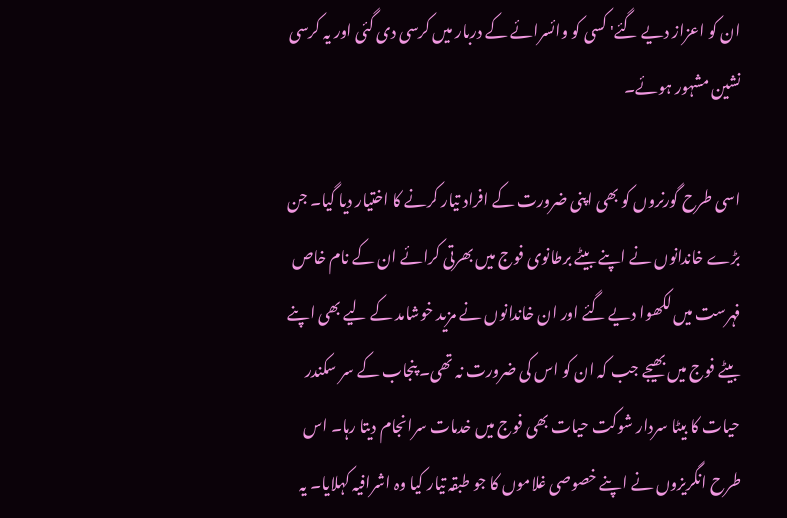ان کو اعزاز دیے گئے' کسی کو وائسرائے کے دربار میں کرسی دی گئی اور یہ کرسی نشین مشہور ہوئے۔

اسی طرح گورنروں کو بھی اپنی ضرورت کے افراد تیار کرنے کا اختیار دیا گیا۔ جن بڑے خاندانوں نے اپنے بیٹے برطانوی فوج میں بھرتی کرائے ان کے نام خاص فہرست میں لکھوا دیے گئے اور ان خاندانوں نے مزید خوشامد کے لیے بھی اپنے بیٹے فوج میں بھیجے جب کہ ان کو اس کی ضرورت نہ تھی۔ پنجاب کے سر سکندر حیات کا بیٹا سردار شوکت حیات بھی فوج میں خدمات سرانجام دیتا رہا۔ اس طرح انگریزوں نے اپنے خصوصی غلاموں کا جو طبقہ تیار کیا وہ اشرافیہ کہلایا۔ یہ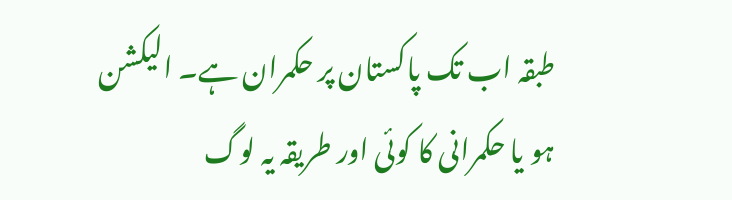طبقہ اب تک پاکستان پر حکمران ہے۔ الیکشن ہو یا حکمرانی کا کوئی اور طریقہ یہ لوگ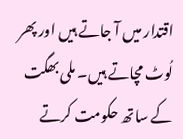اقتدار میں آ جاتے ہیں اور پھر لُوٹ مچاتے ہیں۔ ملی بھگت کے ساتھ حکومت کرتے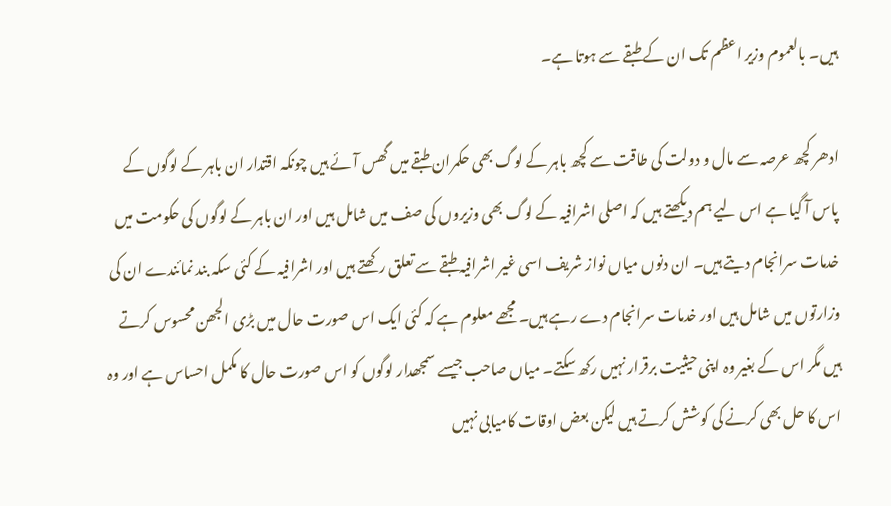ہیں۔ بالعموم وزیر اعظم تک ان کے طبقے سے ہوتا ہے۔

ادھر کچھ عرصہ سے مال و دولت کی طاقت سے کچھ باہر کے لوگ بھی حکمران طبقے میں گھس آئے ہیں چونکہ اقتدار ان باہر کے لوگوں کے پاس آ گیا ہے اس لیے ہم دیکھتے ہیں کہ اصلی اشرافیہ کے لوگ بھی وزیروں کی صف میں شامل ہیں اور ان باہر کے لوگوں کی حکومت میں خدمات سرانجام دیتے ہیں۔ ان دنوں میاں نواز شریف اسی غیر اشرافیہ طبقے سے تعلق رکھتے ہیں اور اشرافیہ کے کئی سکہ بند نمائندے ان کی وزارتوں میں شامل ہیں اور خدمات سرانجام دے رہے ہیں۔ مجھے معلوم ہے کہ کئی ایک اس صورت حال میں بڑی الجھن محسوس کرتے ہیں مگر اس کے بغیر وہ اپنی حیثیت برقرار نہیں رکھ سکتے۔ میاں صاحب جیسے سمجھدار لوگوں کو اس صورت حال کا مکمل احساس ہے اور وہ اس کا حل بھی کرنے کی کوشش کرتے ہیں لیکن بعض اوقات کامیابی نہیں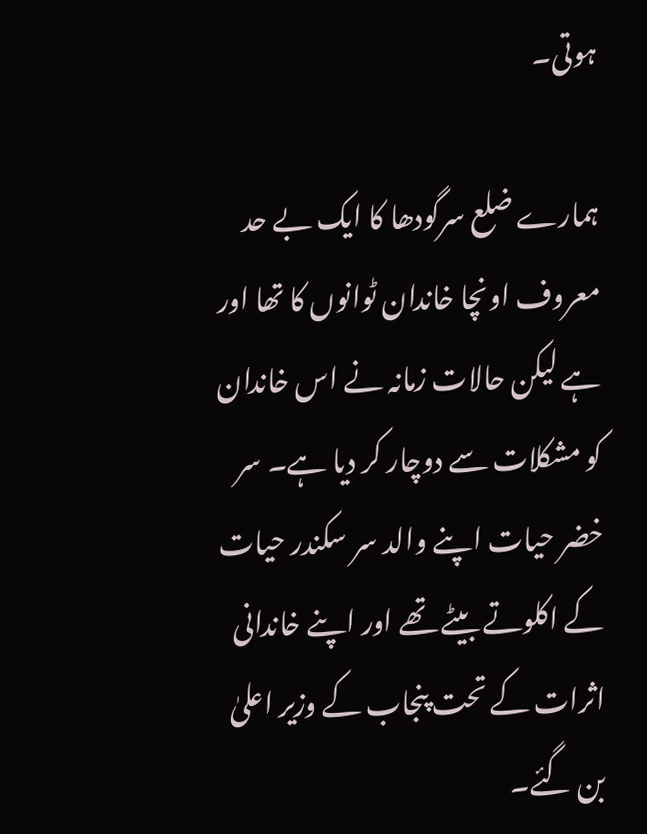ہوتی۔

ہمارے ضلع سرگودھا کا ایک بے حد معروف اونچا خاندان ٹوانوں کا تھا اور ہے لیکن حالات زمانہ نے اس خاندان کو مشکلات سے دوچار کر دیا ہے۔ سر خضر حیات اپنے والد سر سکندر حیات کے اکلوتے بیٹے تھے اور اپنے خاندانی اثرات کے تحت پنجاب کے وزیر اعلیٰ بن گئے۔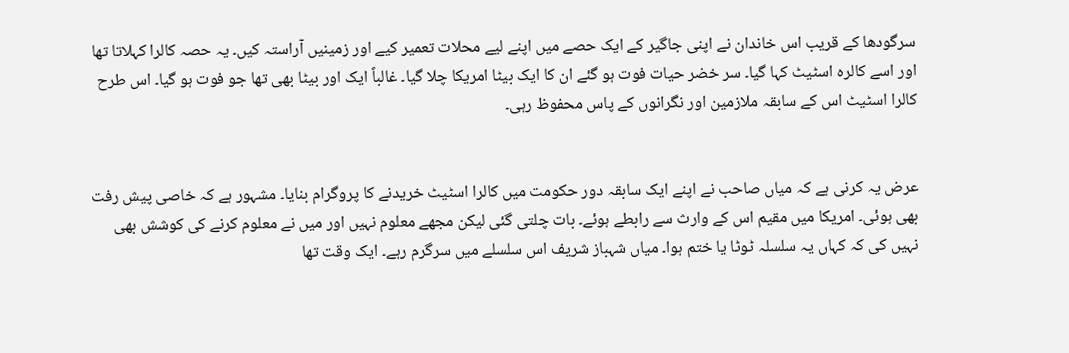سرگودھا کے قریب اس خاندان نے اپنی جاگیر کے ایک حصے میں اپنے لیے محلات تعمیر کیے اور زمینیں آراستہ کیں۔ یہ حصہ کالرا کہلاتا تھا اور اسے کالرہ اسٹیٹ کہا گیا۔ سر خضر حیات فوت ہو گئے ان کا ایک بیٹا امریکا چلا گیا۔ غالباً ایک اور بیٹا بھی تھا جو فوت ہو گیا۔ اس طرح کالرا اسٹیٹ اس کے سابقہ ملازمین اور نگرانوں کے پاس محفوظ رہی۔


عرض یہ کرنی ہے کہ میاں صاحب نے اپنے ایک سابقہ دور حکومت میں کالرا اسٹیٹ خریدنے کا پروگرام بنایا۔ مشہور ہے کہ خاصی پیش رفت بھی ہوئی۔ امریکا میں مقیم اس کے وارث سے رابطے ہوئے۔ بات چلتی گئی لیکن مجھے معلوم نہیں اور میں نے معلوم کرنے کی کوشش بھی نہیں کی کہ کہاں یہ سلسلہ ٹوٹا یا ختم ہوا۔ میاں شہباز شریف اس سلسلے میں سرگرم رہے۔ ایک وقت تھا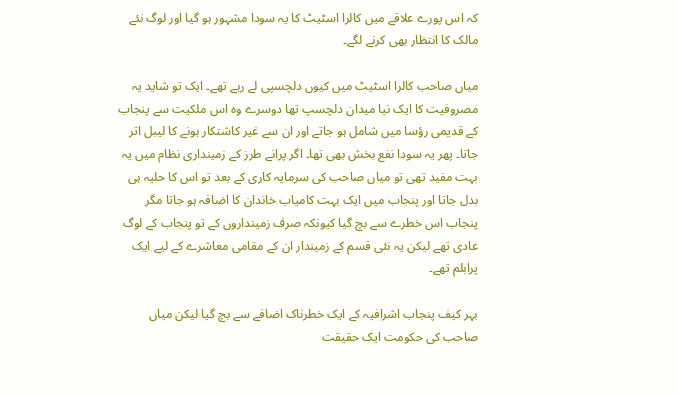کہ اس پورے علاقے میں کالرا اسٹیٹ کا یہ سودا مشہور ہو گیا اور لوگ نئے مالک کا انتظار بھی کرنے لگے۔

میاں صاحب کالرا اسٹیٹ میں کیوں دلچسپی لے رہے تھے۔ ایک تو شاید یہ مصروفیت کا ایک نیا میدان دلچسپ تھا دوسرے وہ اس ملکیت سے پنجاب کے قدیمی رؤسا میں شامل ہو جاتے اور ان سے غیر کاشتکار ہونے کا لیبل اتر جاتا۔ پھر یہ سودا نفع بخش بھی تھا۔ اگر پرانے طرز کے زمینداری نظام میں یہ بہت مفید تھی تو میاں صاحب کی سرمایہ کاری کے بعد تو اس کا حلیہ ہی بدل جاتا اور پنجاب میں ایک بہت کامیاب خاندان کا اضافہ ہو جاتا مگر پنجاب اس خطرے سے بچ گیا کیونکہ صرف زمینداروں کے تو پنجاب کے لوگ عادی تھے لیکن یہ نئی قسم کے زمیندار ان کے مقامی معاشرے کے لیے ایک پرابلم تھے۔

بہر کیف پنجاب اشرافیہ کے ایک خطرناک اضافے سے بچ گیا لیکن میاں صاحب کی حکومت ایک حقیقت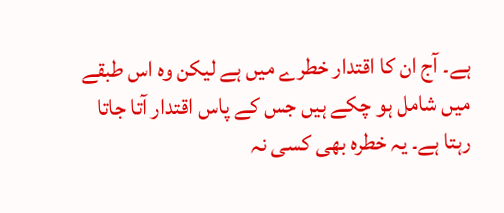ہے۔ آج ان کا اقتدار خطرے میں ہے لیکن وہ اس طبقے میں شامل ہو چکے ہیں جس کے پاس اقتدار آتا جاتا رہتا ہے۔ یہ خطرہ بھی کسی نہ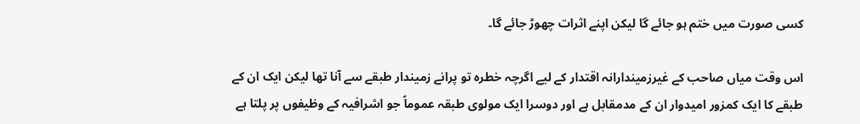کسی صورت میں ختم ہو جائے گا لیکن اپنے اثرات چھوڑ جائے گا۔

اس وقت میاں صاحب کے غیرزمیندارانہ اقتدار کے لیے اگرچہ خطرہ تو پرانے زمیندار طبقے سے آنا تھا لیکن ایک ان کے طبقے کا ایک کمزور امیدوار ان کے مدمقابل ہے اور دوسرا ایک مولوی طبقہ عموماً جو اشرافیہ کے وظیفوں پر پلتا ہے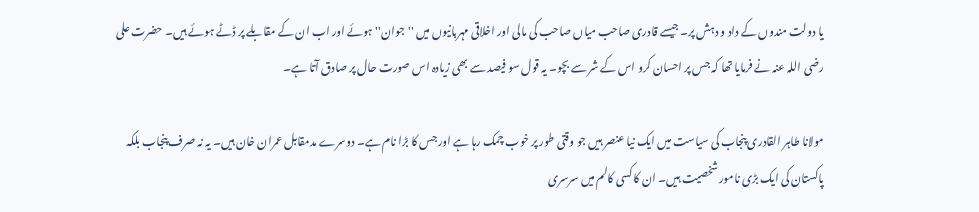یا دولت مندوں کے داد و دہش پر۔ جیسے قادری صاحب میاں صاحب کی مالی اور اخلاقی مہربانیوں میں ''جوان'' ہوئے اور اب ان کے مقابلے پر ڈٹے ہوئے ہیں۔ حضرت علی رضی اللہ عنہ نے فرمایا تھا کہ جس پر احسان کرو اس کے شر سے بچو۔ یہ قول سو فیصد سے بھی زیادہ اس صورت حال پر صادق آتا ہے۔

مولانا طاہر القادری پنجاب کی سیاست میں ایک نیا عنصر ہیں جو وقتی طور پر خوب چمک رہا ہے اور جس کا بڑا نام ہے۔ دوسرے مدمقابل عمران خان ہیں۔ یہ نہ صرف پنجاب بلکہ پاکستان کی ایک بڑی نامور شخصیت ہیں۔ ان کا کسی کالم میں سرسری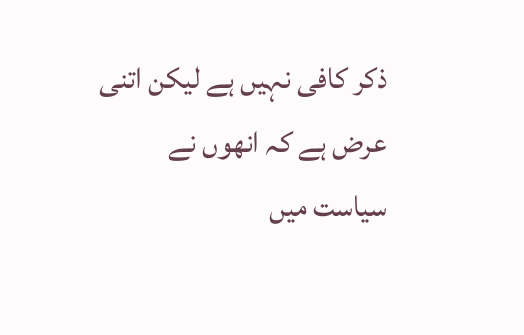ذکر کافی نہیں ہے لیکن اتنی عرض ہے کہ انھوں نے سیاست میں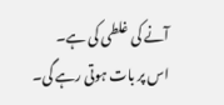آنے کی غلطی کی ہے۔ اس پر بات ہوتی رہے گی۔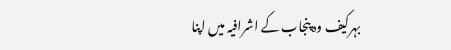بہرکیف وہ پنجاب کے اشرافیہ میں اپنا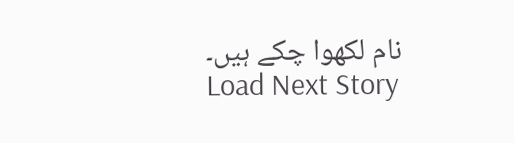نام لکھوا چکے ہیں۔
Load Next Story